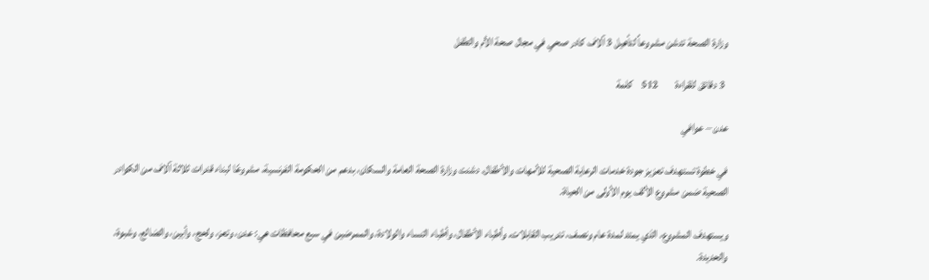وزارة الصحة تدشن مشروعاُ لتأهيل 3 آلاف كادر صحي في مجال صحة الأم والطفل

  3 دقائق للقراءة        512    كلمة

عدن – عوافي

في خطوة تستهدف تعزيز جودة خدمات الرعاية الصحية للأمهات والأطفال، دشنت وزارة الصحة العامة والسكان، بدعم من الحكومة الفرنسية، مشروعًا لبناء قدرات ثلاثة آلاف من الكوادر الصحية ضمن مشروع الألف يوم الأولى من الحياة.

ويستهدف المشروع، الذي يمتد لمدة عام ونصف، تدريب القابلات، وأطباء الأطفال، وأطباء النساء والولادة، والممرضين في سبع محافظات هي: عدن، وتعز، ولحج، وأبين، والضالع، وشبوة، والحديدة.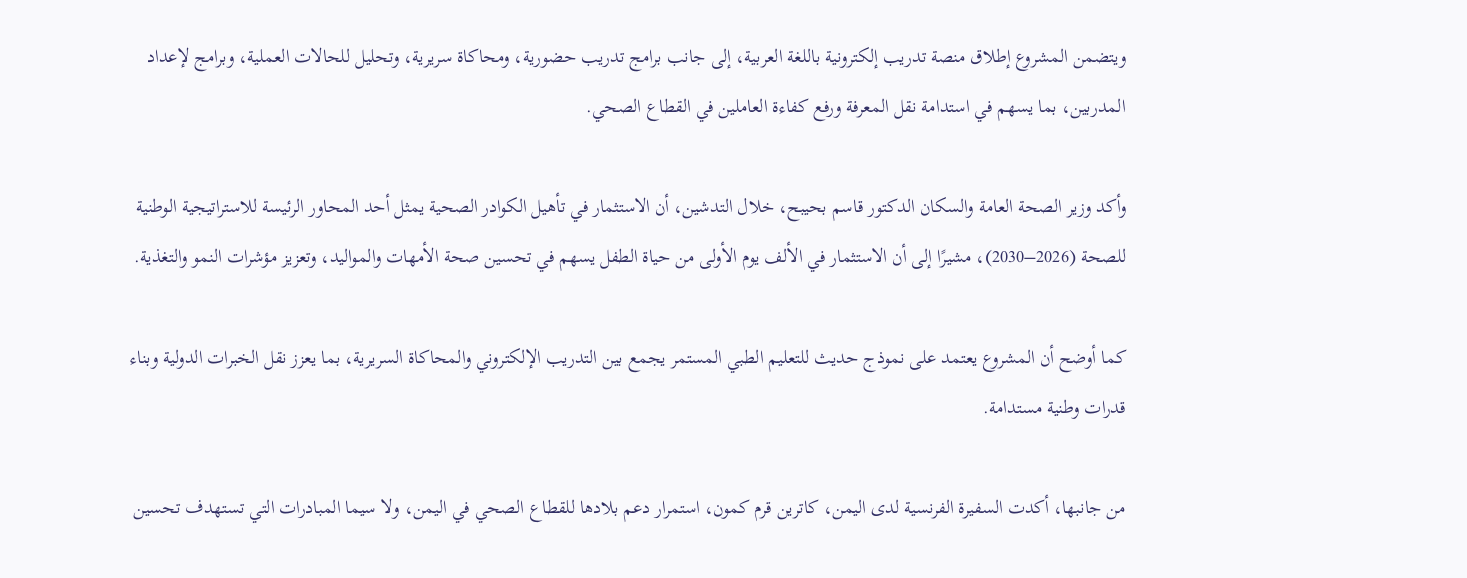ويتضمن المشروع إطلاق منصة تدريب إلكترونية باللغة العربية، إلى جانب برامج تدريب حضورية، ومحاكاة سريرية، وتحليل للحالات العملية، وبرامج لإعداد المدربين، بما يسهم في استدامة نقل المعرفة ورفع كفاءة العاملين في القطاع الصحي.

وأكد وزير الصحة العامة والسكان الدكتور قاسم بحيبح، خلال التدشين، أن الاستثمار في تأهيل الكوادر الصحية يمثل أحد المحاور الرئيسة للاستراتيجية الوطنية للصحة (2026–2030)، مشيرًا إلى أن الاستثمار في الألف يوم الأولى من حياة الطفل يسهم في تحسين صحة الأمهات والمواليد، وتعزيز مؤشرات النمو والتغذية.

كما أوضح أن المشروع يعتمد على نموذج حديث للتعليم الطبي المستمر يجمع بين التدريب الإلكتروني والمحاكاة السريرية، بما يعزز نقل الخبرات الدولية وبناء قدرات وطنية مستدامة.

من جانبها، أكدت السفيرة الفرنسية لدى اليمن، كاترين قرم كمون، استمرار دعم بلادها للقطاع الصحي في اليمن، ولا سيما المبادرات التي تستهدف تحسين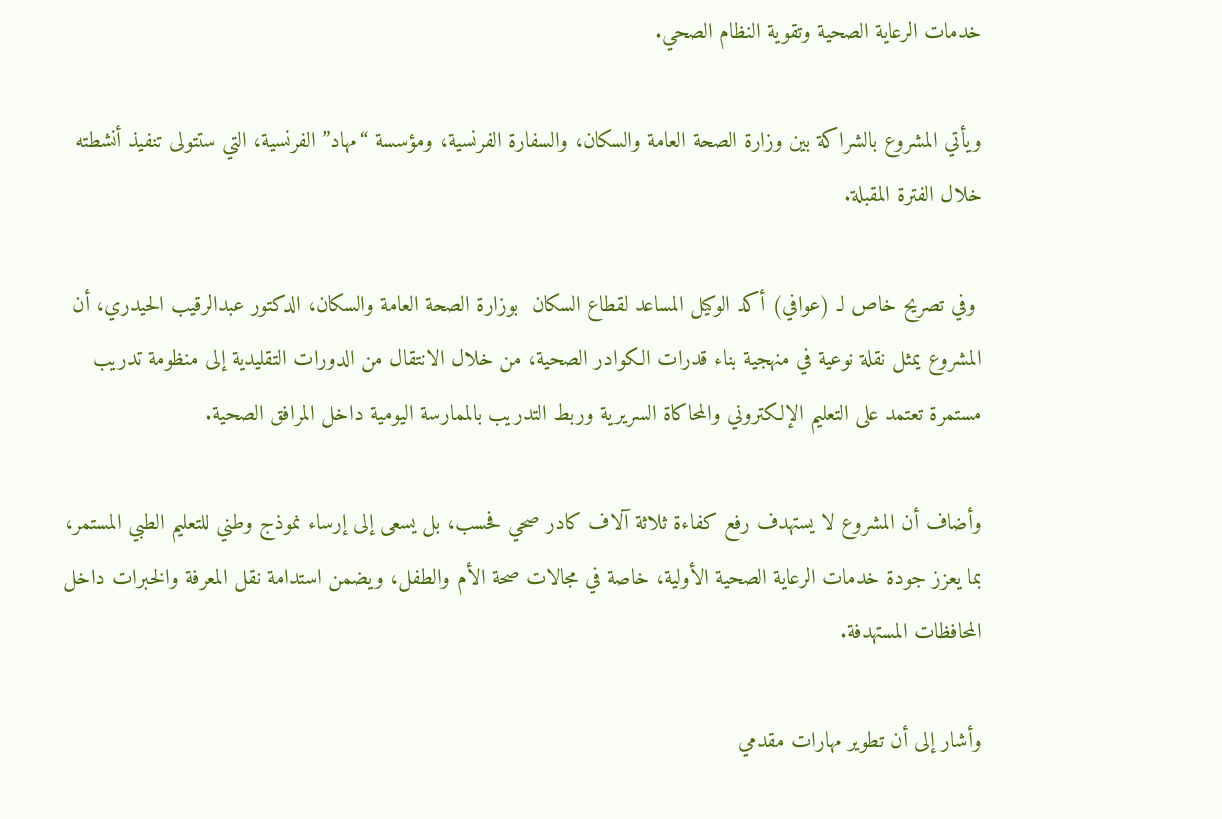خدمات الرعاية الصحية وتقوية النظام الصحي.

ويأتي المشروع بالشراكة بين وزارة الصحة العامة والسكان، والسفارة الفرنسية، ومؤسسة “مهاد” الفرنسية، التي ستتولى تنفيذ أنشطته خلال الفترة المقبلة.

 وفي تصريح خاص لـ (عوافي) أكد الوكيل المساعد لقطاع السكان  بوزارة الصحة العامة والسكان، الدكتور عبدالرقيب الحيدري، أن المشروع يمثل نقلة نوعية في منهجية بناء قدرات الكوادر الصحية، من خلال الانتقال من الدورات التقليدية إلى منظومة تدريب مستمرة تعتمد على التعليم الإلكتروني والمحاكاة السريرية وربط التدريب بالممارسة اليومية داخل المرافق الصحية.

وأضاف أن المشروع لا يستهدف رفع كفاءة ثلاثة آلاف كادر صحي فحسب، بل يسعى إلى إرساء نموذج وطني للتعليم الطبي المستمر، بما يعزز جودة خدمات الرعاية الصحية الأولية، خاصة في مجالات صحة الأم والطفل، ويضمن استدامة نقل المعرفة والخبرات داخل المحافظات المستهدفة.

وأشار إلى أن تطوير مهارات مقدمي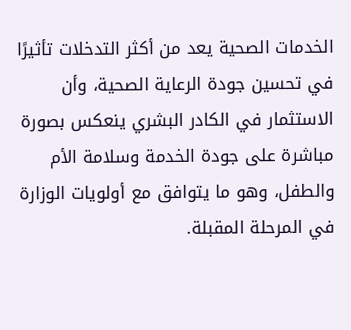الخدمات الصحية يعد من أكثر التدخلات تأثيرًا في تحسين جودة الرعاية الصحية، وأن الاستثمار في الكادر البشري ينعكس بصورة مباشرة على جودة الخدمة وسلامة الأم والطفل، وهو ما يتوافق مع أولويات الوزارة في المرحلة المقبلة.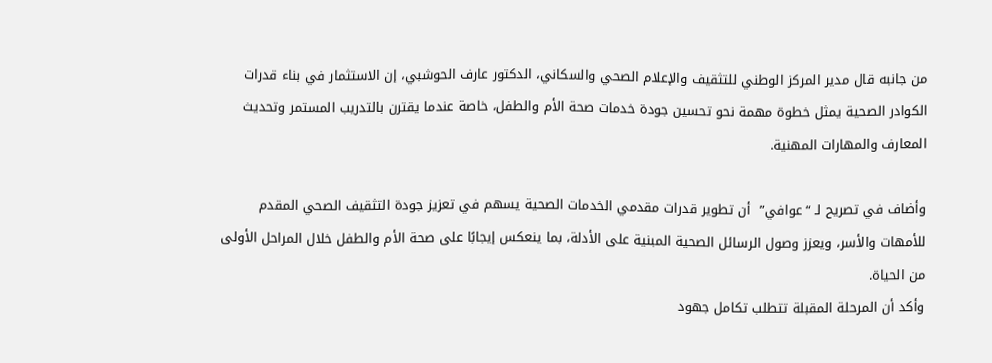من جانبه قال مدير المركز الوطني للتثقيف والإعلام الصحي والسكاني، الدكتور عارف الحوشبي، إن الاستثمار في بناء قدرات الكوادر الصحية يمثل خطوة مهمة نحو تحسين جودة خدمات صحة الأم والطفل، خاصة عندما يقترن بالتدريب المستمر وتحديث المعارف والمهارات المهنية.

وأضاف في تصريح لـ “عوافي”  أن تطوير قدرات مقدمي الخدمات الصحية يسهم في تعزيز جودة التثقيف الصحي المقدم للأمهات والأسر، ويعزز وصول الرسائل الصحية المبنية على الأدلة، بما ينعكس إيجابًا على صحة الأم والطفل خلال المراحل الأولى من الحياة.
وأكد أن المرحلة المقبلة تتطلب تكامل جهود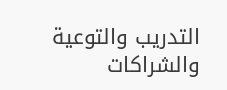التدريب والتوعية والشراكات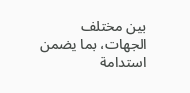بين مختلف الجهات، بما يضمن استدامة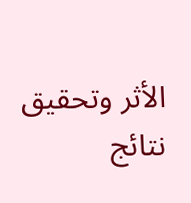الأثر وتحقيق نتائج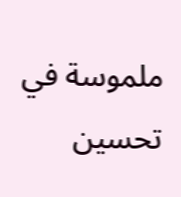ملموسة في تحسين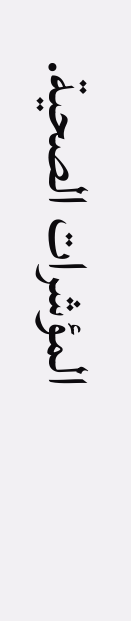المؤشرات الصحية.